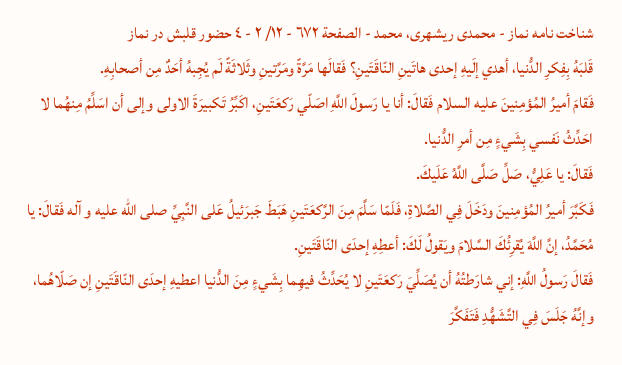شناخت نامه نماز - محمدی ریشهری، محمد - الصفحة ٦٧٢ - ١٢/ ٢ - ٤ حضور قلبش در نماز
قَلبَهُ بِفِكرِ الدُّنيا، أهدي إلَيهِ إحدى هاتَينِ النّاقَتَينِ؟ فَقالَها مَرَّةً ومَرَّتينِ وثَلاثَةً لَم يُجِبهُ أحَدٌ مِن أصحابِهِ.
فَقامَ أميرُ المُؤمِنينَ عليه السلام فَقالَ: أنا يا رَسولَ اللَّهِ اصَلّي رَكعَتَينِ، اكَبِّرُ تَكبيرَةَ الاولى وإلى أن اسَلِّمُ مِنهُما لا احَدِّثُ نَفسي بِشَيءٍ مِن أمرِ الدُّنيا.
فَقالَ: يا عَلِيُّ، صَلِّ صَلَّى اللَّهُ عَلَيكَ.
فَكَبَّرَ أميرُ المُؤمِنينَ ودَخَلَ فِي الصَّلاةِ، فَلَمّا سَلَّمَ مِنَ الرَّكعَتَينِ هَبَطَ جَبرَئيلُ عَلى النَّبِيِّ صلى الله عليه و آله فَقالَ: يا مُحَمَّدُ، إنَّ اللَّهَ يُقرِئُكَ السَّلامَ ويَقولُ لَكَ: أعطِهِ إحدَى النّاقَتَينِ.
فَقالَ رَسولُ اللَّهِ: إني شارَطتُهُ أن يُصَلِّيَ رَكعَتَينِ لا يُحَدِّثُ فيهِما بِشَيءٍ مِنَ الدُّنيا اعطيهِ إحدَى النّاقَتَينِ إن صَلّاهُما، وإنَّهُ جَلَسَ فِي التَّشَهُّدِ فَتَفَكَّرَ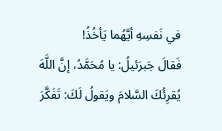في نَفسِهِ أيَّهُما يَأخُذُ!
فَقالَ جَبرَئيلُ: يا مُحَمَّدُ، إنَّ اللَّهَ يُقرِئُكَ السَّلامَ ويَقولُ لَكَ: تَفَكَّرَ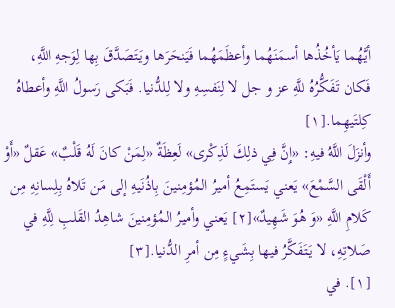أيَّهُما يَأخُذُها أسمَنَهُما وأعظَمَهُما فَيَنحَرَها ويَتَصَدَّقَ بِها لِوَجهِ اللَّهِ، فَكان تَفَكُّرُهُ للَّهِ عز و جل لا لِنَفسِهِ ولا لِلدُّنيا. فَبَكى رَسولُ اللَّهِ وأعطاهُ كِلتَيهِما.[١]
وأنزَلَ اللَّهُ فيهِ: «إِنَّ فِي ذلِكَ لَذِكْرى» لَعِظَةٌ «لِمَنْ كانَ لَهُ قَلْبٌ» عَقلٌ «أَوْ أَلْقَى السَّمْعَ» يَعني يَستَمِعُ أميرُ المُؤمِنينَ بِاذُنَيهِ إلى مَن تَلاهُ بِلِسانِهِ مِن كَلامِ اللَّهِ «وَ هُوَ شَهِيدٌ»[٢] يَعني وأميرُ المُؤمِنينَ شاهِدُ القَلبِ لِلَّهِ في صَلاتِهِ، لا يَتَفَكَّرُ فيها بِشَيءٍ مِن أمرِ الدُّنيا.[٣]
[١]. في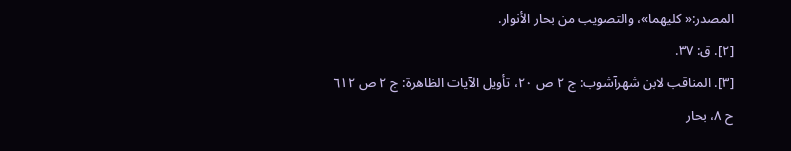المصدر:« كليهما»، والتصويب من بحار الأنوار.
[٢]. ق: ٣٧.
[٣]. المناقب لابن شهرآشوب: ج ٢ ص ٢٠، تأويل الآيات الظاهرة: ج ٢ ص ٦١٢ ح ٨، بحار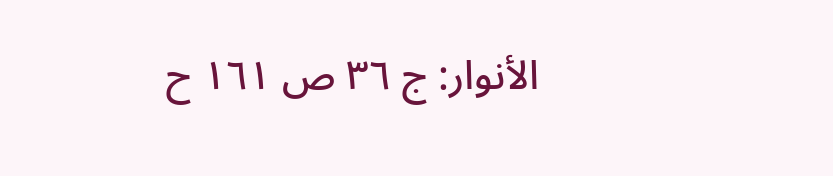الأنوار: ج ٣٦ ص ١٦١ ح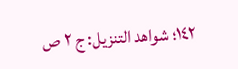١٤٢؛ شواهد التنزيل: ج ٢ ص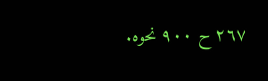٢٦٧ ح ٩٠٠ نحوه.